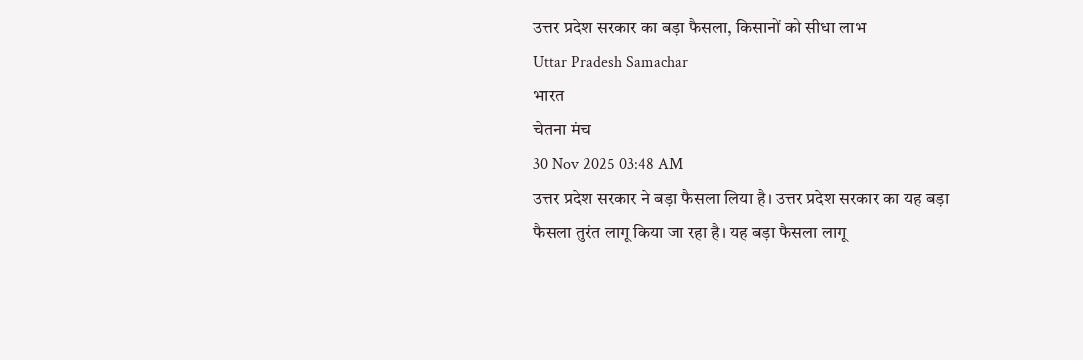उत्तर प्रदेश सरकार का बड़ा फैसला, किसानों को सीधा लाभ
Uttar Pradesh Samachar
भारत
चेतना मंच
30 Nov 2025 03:48 AM
उत्तर प्रदेश सरकार ने बड़ा फैसला लिया है। उत्तर प्रदेश सरकार का यह बड़ा फैसला तुरंत लागू किया जा रहा है। यह बड़ा फैसला लागू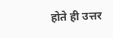होते ही उत्तर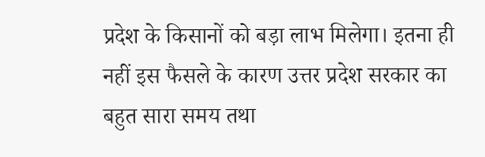प्रदेश के किसानों को बड़ा लाभ मिलेगा। इतना ही नहीं इस फैसले के कारण उत्तर प्रदेश सरकार का बहुत सारा समय तथा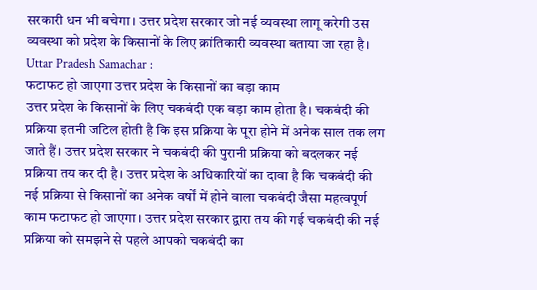सरकारी धन भी बचेगा। उत्तर प्रदेश सरकार जो नई व्यवस्था लागू करेगी उस व्यवस्था को प्रदेश के किसानों के लिए क्रांतिकारी व्यवस्था बताया जा रहा है। Uttar Pradesh Samachar :
फटाफट हो जाएगा उत्तर प्रदेश के किसानों का बड़ा काम
उत्तर प्रदेश के किसानों के लिए चकबंदी एक बड़ा काम होता है। चकबंदी की प्रक्रिया इतनी जटिल होती है कि इस प्रक्रिया के पूरा होने में अनेक साल तक लग जाते हैं। उत्तर प्रदेश सरकार ने चकबंदी की पुरानी प्रक्रिया को बदलकर नई प्रक्रिया तय कर दी है। उत्तर प्रदेश के अधिकारियों का दावा है कि चकबंदी की नई प्रक्रिया से किसानों का अनेक वर्षों में होने वाला चकबंदी जैसा महत्वपूर्ण काम फटाफट हो जाएगा। उत्तर प्रदेश सरकार द्वारा तय की गई चकबंदी की नई प्रक्रिया को समझने से पहले आपको चकबंदी का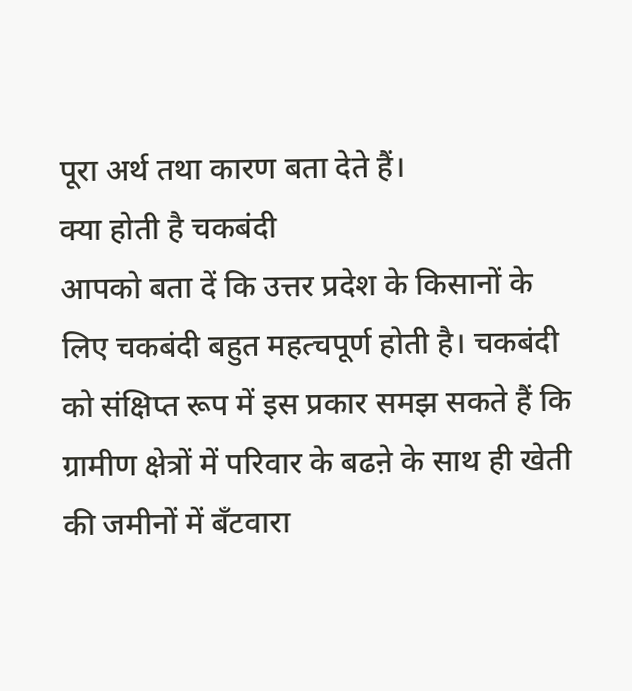पूरा अर्थ तथा कारण बता देते हैं।
क्या होती है चकबंदी
आपको बता दें कि उत्तर प्रदेश के किसानों के लिए चकबंदी बहुत महत्चपूर्ण होती है। चकबंदी को संक्षिप्त रूप में इस प्रकार समझ सकते हैं कि ग्रामीण क्षेत्रों में परिवार के बढऩे के साथ ही खेती की जमीनों में बँटवारा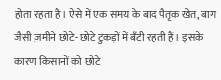होता रहता है। ऐसे में एक समय के बाद पैतृक खेत, बाग जैसी ज़मीने छोटे-छोटे टुकड़ों में बँटी रहती हैं। इसके कारण किसानों को छोटे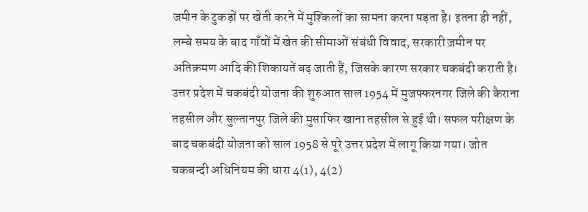जमीन के टुकड़ों पर खेती करने में मुश्किलों का सामना करना पड़ता है। इतना ही नहीं, लम्बे समय के बाद गाँवों में खेत की सीमाओं संबंधी विवाद, सरकारी ज़मीन पर अतिक्रमण आदि की शिकायतें बढ़ जाती हैं, जिसके कारण सरकार चकबंदी कराती है। उत्तर प्रदेश में चकबंदी योजना की शुरुआत साल 1954 में मुजफ्फरनगर जिले की कैराना तहसील और सुल्तानपुर जिले की मुसाफिर खाना तहसील से हुई थी। सफल परीक्षण के बाद चकबंदी योजना को साल 1958 से पूरे उत्तर प्रदेश में लागू किया गया। जोत चकबन्दी अधिनियम की धारा 4(1), 4(2)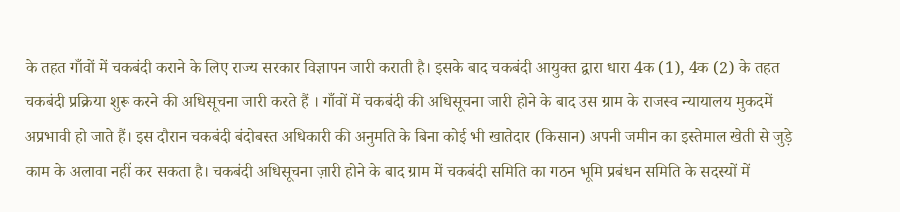के तहत गाँवों में चकबंदी कराने के लिए राज्य सरकार विज्ञापन जारी कराती है। इसके बाद चकबंदी आयुक्त द्वारा धारा 4क (1), 4क (2) के तहत चकबंदी प्रक्रिया शुरू करने की अधिसूचना जारी करते हैं । गाँवों में चकबंदी की अधिसूचना जारी होने के बाद उस ग्राम के राजस्व न्यायालय मुकदमें अप्रभावी हो जाते हैं। इस दौरान चकबंदी बंदोबस्त अधिकारी की अनुमति के बिना कोई भी खातेदार (किसान) अपनी जमीन का इस्तेमाल खेती से जुड़े काम के अलावा नहीं कर सकता है। चकबंदी अधिसूचना ज़ारी होने के बाद ग्राम में चकबंदी समिति का गठन भूमि प्रबंधन समिति के सदस्यों में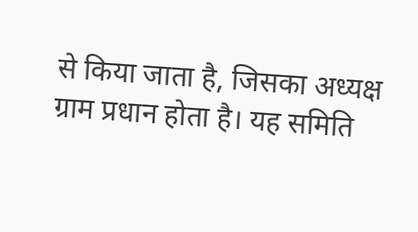से किया जाता है, जिसका अध्यक्ष ग्राम प्रधान होता है। यह समिति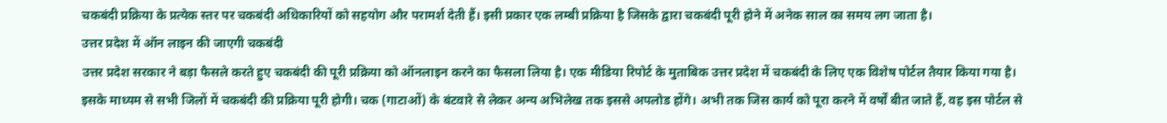चकबंदी प्रक्रिया के प्रत्येक स्तर पर चकबंदी अधिकारियों को सहयोग और परामर्श देती हैं। इसी प्रकार एक लम्बी प्रक्रिया है जिसके द्वारा चकबंदी पूरी होने में अनेक साल का समय लग जाता है।
उत्तर प्रदेश में ऑन लाइन की जाएगी चकबंदी
उत्तर प्रदेश सरकार ने बड़ा फैसले करते हुए चकबंदी की पूरी प्रक्रिया को ऑनलाइन करने का फैसला लिया है। एक मीडिया रिपोर्ट के मुताबिक उत्तर प्रदेश में चकबंदी के लिए एक विशेष पोर्टल तैयार किया गया है। इसके माध्यम से सभी जिलों में चकबंदी की प्रक्रिया पूरी होगी। चक (गाटाओं) के बंटवारे से लेकर अन्य अभिलेख तक इससे अपलोड होंगे। अभी तक जिस कार्य को पूरा करने में वर्षों बीत जाते हैं, वह इस पोर्टल से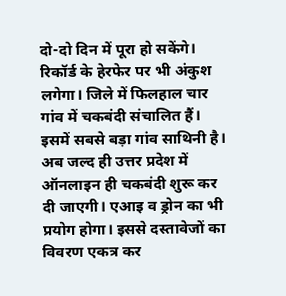दो-दो दिन में पूरा हो सकेंगे। रिकॉर्ड के हेरफेर पर भी अंकुश लगेगा। जिले में फिलहाल चार गांव में चकबंदी संचालित हैं। इसमें सबसे बड़ा गांव साथिनी है। अब जल्द ही उत्तर प्रदेश में ऑनलाइन ही चकबंदी शुरू कर दी जाएगी। एआइ व ड्रोन का भी प्रयोग होगा। इससे दस्तावेजों का विवरण एकत्र कर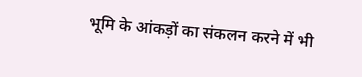भूमि के आंकड़ों का संकलन करने में भी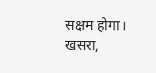सक्षम होगा। खसरा,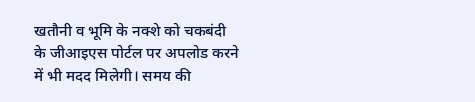खतौनी व भूमि के नक्शे को चकबंदी के जीआइएस पोर्टल पर अपलोड करने में भी मदद मिलेगी। समय की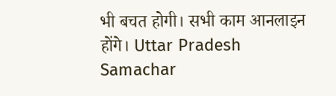भी बचत होगी। सभी काम आनलाइन होंगे। Uttar Pradesh Samachar